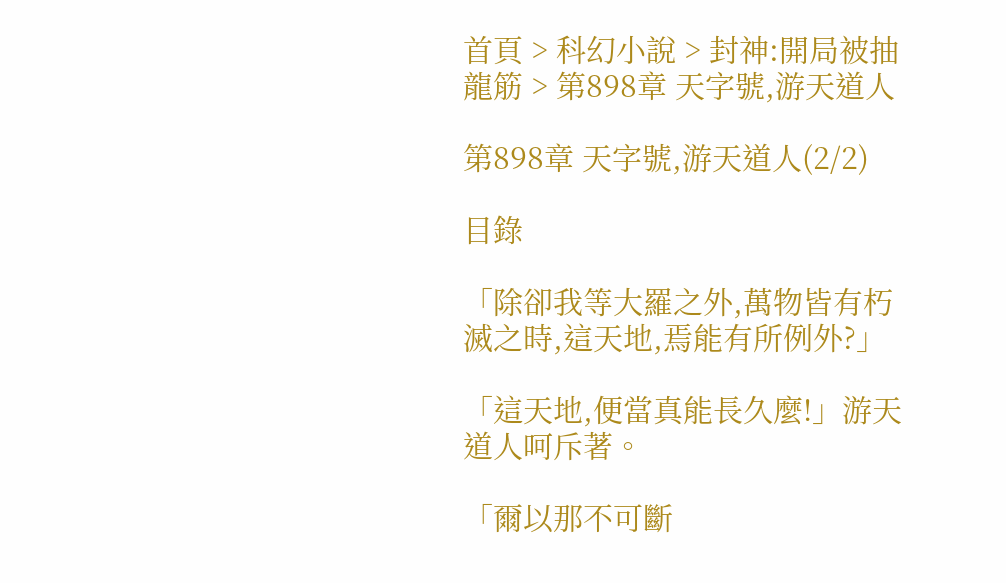首頁 > 科幻小說 > 封神:開局被抽龍筋 > 第898章 天字號,游天道人

第898章 天字號,游天道人(2/2)

目錄

「除卻我等大羅之外,萬物皆有朽滅之時,這天地,焉能有所例外?」

「這天地,便當真能長久麼!」游天道人呵斥著。

「爾以那不可斷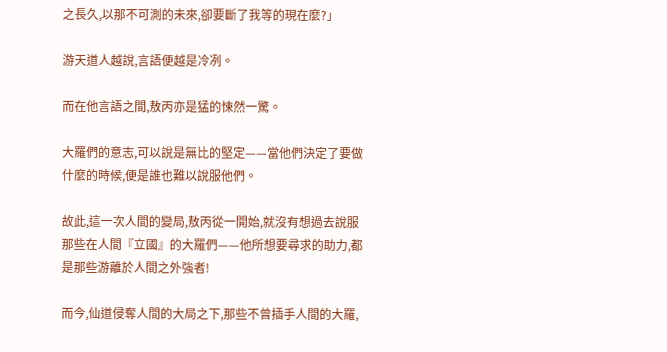之長久,以那不可測的未來,卻要斷了我等的現在麼?」

游天道人越說,言語便越是冷冽。

而在他言語之間,敖丙亦是猛的悚然一驚。

大羅們的意志,可以說是無比的堅定——當他們決定了要做什麼的時候,便是誰也難以說服他們。

故此,這一次人間的變局,敖丙從一開始,就沒有想過去說服那些在人間『立國』的大羅們——他所想要尋求的助力,都是那些游離於人間之外強者!

而今,仙道侵奪人間的大局之下,那些不曾插手人間的大羅,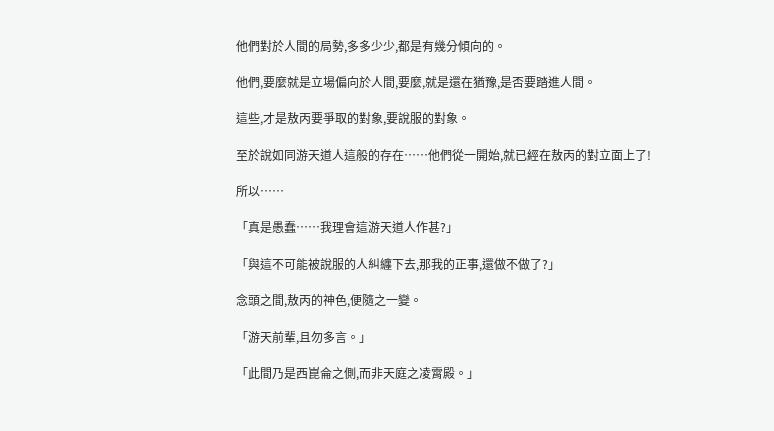他們對於人間的局勢,多多少少,都是有幾分傾向的。

他們,要麼就是立場偏向於人間,要麼,就是還在猶豫,是否要踏進人間。

這些,才是敖丙要爭取的對象,要說服的對象。

至於說如同游天道人這般的存在……他們從一開始,就已經在敖丙的對立面上了!

所以……

「真是愚蠢……我理會這游天道人作甚?」

「與這不可能被說服的人糾纏下去,那我的正事,還做不做了?」

念頭之間,敖丙的神色,便隨之一變。

「游天前輩,且勿多言。」

「此間乃是西崑侖之側,而非天庭之凌霄殿。」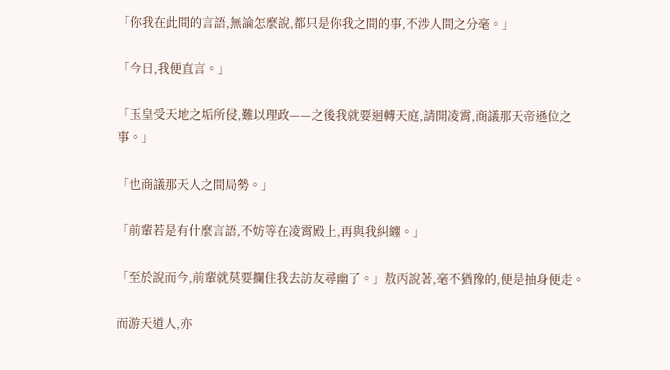「你我在此間的言語,無論怎麼說,都只是你我之間的事,不涉人間之分毫。」

「今日,我便直言。」

「玉皇受天地之垢所侵,難以理政——之後我就要迴轉天庭,請開凌霄,商議那天帝遜位之事。」

「也商議那天人之間局勢。」

「前輩若是有什麼言語,不妨等在凌霄殿上,再與我糾纏。」

「至於說而今,前輩就莫要攔住我去訪友尋幽了。」敖丙說著,毫不猶豫的,便是抽身便走。

而游天道人,亦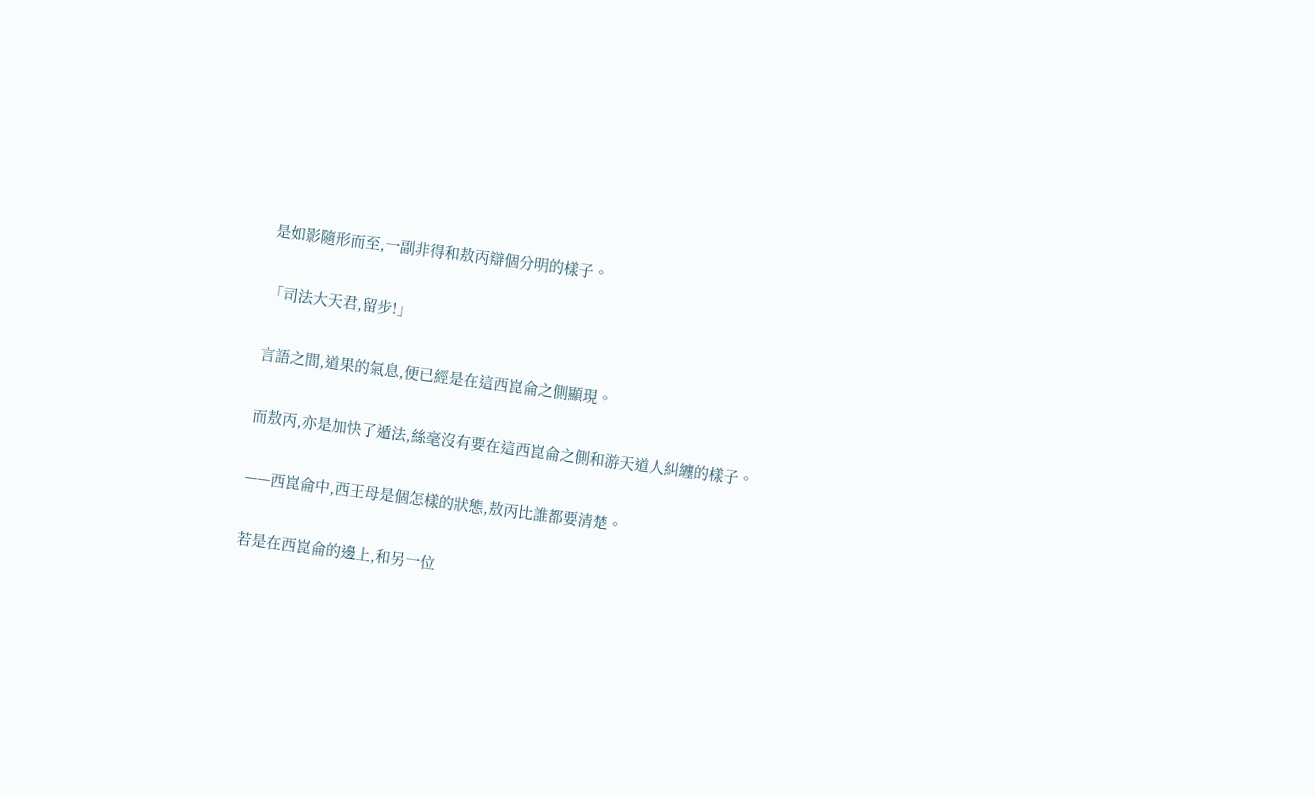是如影隨形而至,一副非得和敖丙辯個分明的樣子。

「司法大天君,留步!」

言語之間,道果的氣息,便已經是在這西崑侖之側顯現。

而敖丙,亦是加快了遁法,絲毫沒有要在這西崑侖之側和游天道人糾纏的樣子。

——西崑侖中,西王母是個怎樣的狀態,敖丙比誰都要清楚。

若是在西崑侖的邊上,和另一位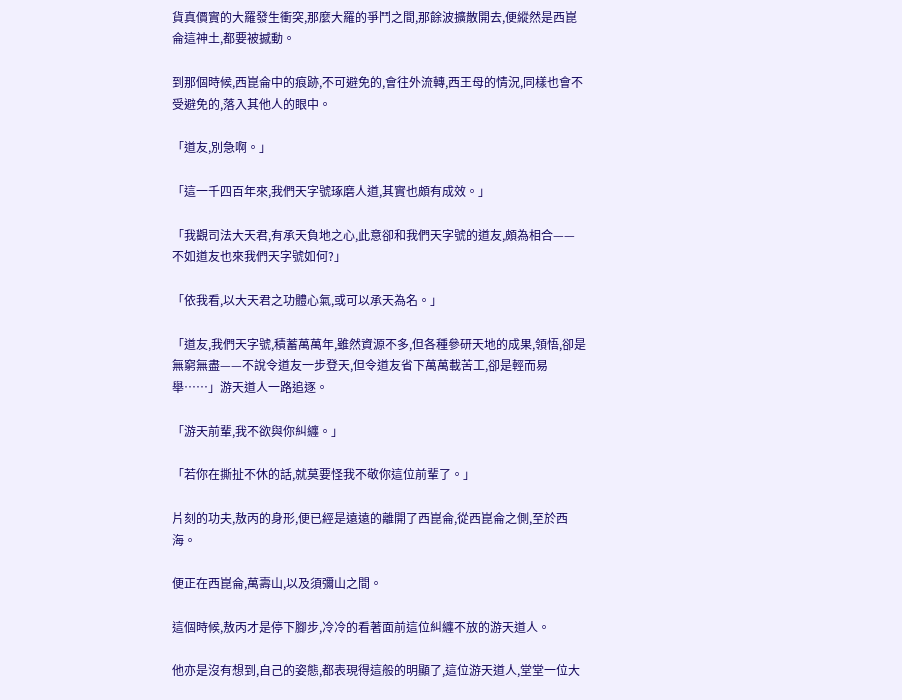貨真價實的大羅發生衝突,那麼大羅的爭鬥之間,那餘波擴散開去,便縱然是西崑侖這神土,都要被撼動。

到那個時候,西崑侖中的痕跡,不可避免的,會往外流轉,西王母的情況,同樣也會不受避免的,落入其他人的眼中。

「道友,別急啊。」

「這一千四百年來,我們天字號琢磨人道,其實也頗有成效。」

「我觀司法大天君,有承天負地之心,此意卻和我們天字號的道友,頗為相合——不如道友也來我們天字號如何?」

「依我看,以大天君之功體心氣,或可以承天為名。」

「道友,我們天字號,積蓄萬萬年,雖然資源不多,但各種參研天地的成果,領悟,卻是無窮無盡——不說令道友一步登天,但令道友省下萬萬載苦工,卻是輕而易舉……」游天道人一路追逐。

「游天前輩,我不欲與你糾纏。」

「若你在撕扯不休的話,就莫要怪我不敬你這位前輩了。」

片刻的功夫,敖丙的身形,便已經是遠遠的離開了西崑侖,從西崑侖之側,至於西海。

便正在西崑侖,萬壽山,以及須彌山之間。

這個時候,敖丙才是停下腳步,冷冷的看著面前這位糾纏不放的游天道人。

他亦是沒有想到,自己的姿態,都表現得這般的明顯了,這位游天道人,堂堂一位大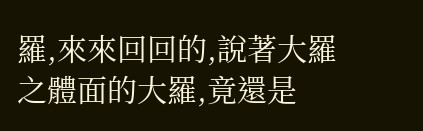羅,來來回回的,說著大羅之體面的大羅,竟還是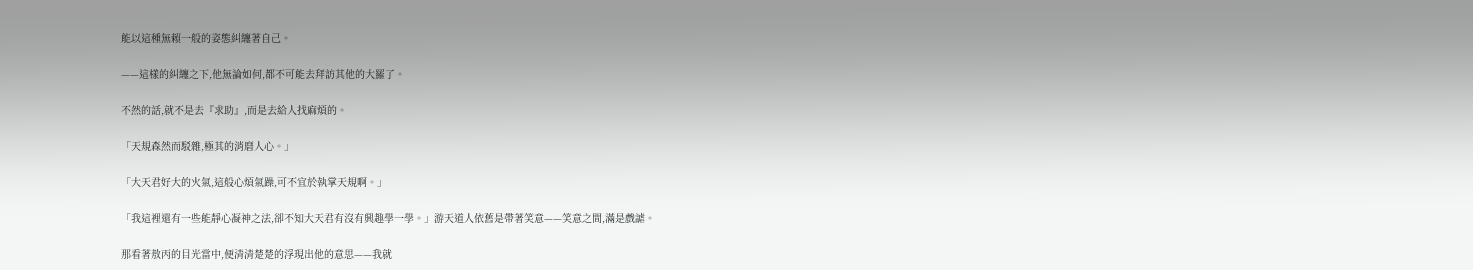能以這種無賴一般的姿態糾纏著自己。

——這樣的糾纏之下,他無論如何,都不可能去拜訪其他的大羅了。

不然的話,就不是去『求助』,而是去給人找麻煩的。

「天規森然而駁雜,極其的消磨人心。」

「大天君好大的火氣,這般心煩氣躁,可不宜於執掌天規啊。」

「我這裡還有一些能靜心凝神之法,卻不知大天君有沒有興趣學一學。」游天道人依舊是帶著笑意——笑意之間,滿是戲謔。

那看著敖丙的目光當中,便清清楚楚的浮現出他的意思——我就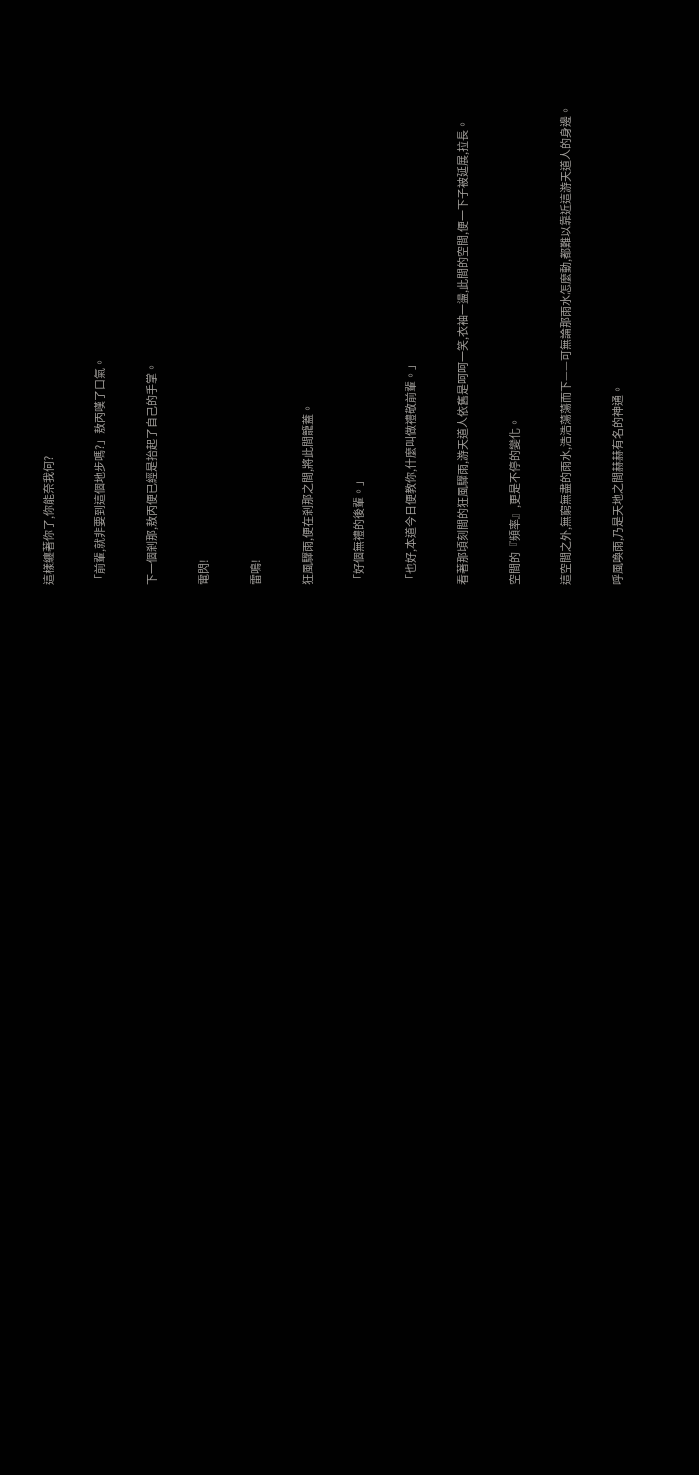這樣纏著你了,你能奈我何?

「前輩,就非要到這個地步嗎?」敖丙嘆了口氣。

下一個剎那,敖丙便已經是抬起了自己的手掌。

電閃!

雷鳴!

狂風驟雨,便在剎那之間,將此間籠蓋。

「好個無禮的後輩。」

「也好,本道今日便教你,什麼叫做禮敬前輩。」

看著那頃刻間的狂風驟雨,游天道人依舊是呵呵一笑,衣袖一盪,此間的空間,便一下子被延展,拉長。

空間的『頻率』,更是不停的變化。

這空間之外,無窮無盡的雨水,浩浩蕩蕩而下——可無論那雨水怎麼動,都難以靠近這游天道人的身邊。

呼風喚雨,乃是天地之間赫赫有名的神通。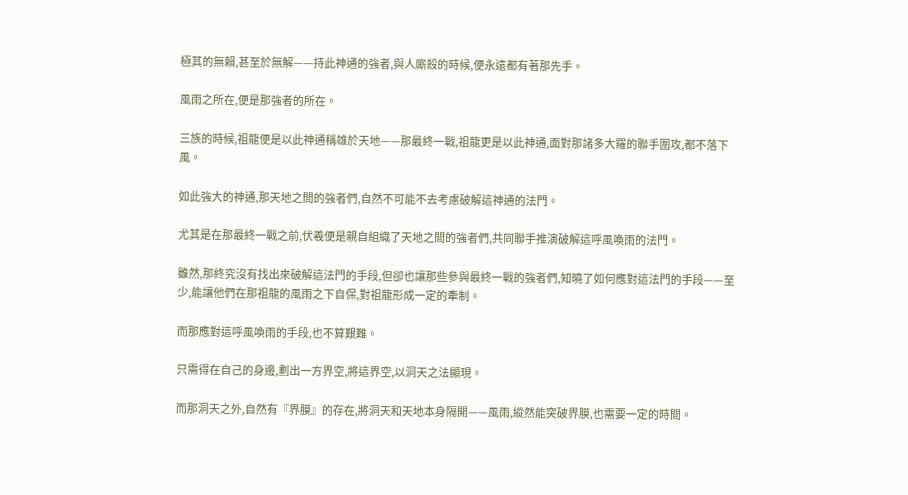極其的無賴,甚至於無解——持此神通的強者,與人廝殺的時候,便永遠都有著那先手。

風雨之所在,便是那強者的所在。

三族的時候,祖龍便是以此神通稱雄於天地——那最終一戰,祖龍更是以此神通,面對那諸多大羅的聯手圍攻,都不落下風。

如此強大的神通,那天地之間的強者們,自然不可能不去考慮破解這神通的法門。

尤其是在那最終一戰之前,伏羲便是親自組織了天地之間的強者們,共同聯手推演破解這呼風喚雨的法門。

雖然,那終究沒有找出來破解這法門的手段,但卻也讓那些參與最終一戰的強者們,知曉了如何應對這法門的手段——至少,能讓他們在那祖龍的風雨之下自保,對祖龍形成一定的牽制。

而那應對這呼風喚雨的手段,也不算艱難。

只需得在自己的身邊,劃出一方界空,將這界空,以洞天之法顯現。

而那洞天之外,自然有『界膜』的存在,將洞天和天地本身隔開——風雨,縱然能突破界膜,也需要一定的時間。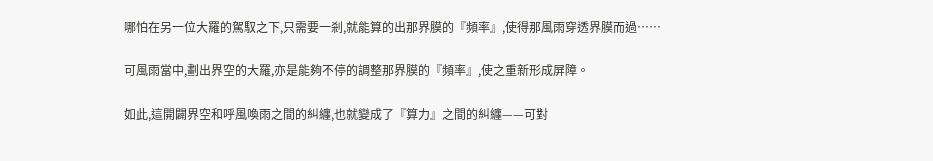哪怕在另一位大羅的駕馭之下,只需要一剎,就能算的出那界膜的『頻率』,使得那風雨穿透界膜而過……

可風雨當中,劃出界空的大羅,亦是能夠不停的調整那界膜的『頻率』,使之重新形成屏障。

如此,這開闢界空和呼風喚雨之間的糾纏,也就變成了『算力』之間的糾纏——可對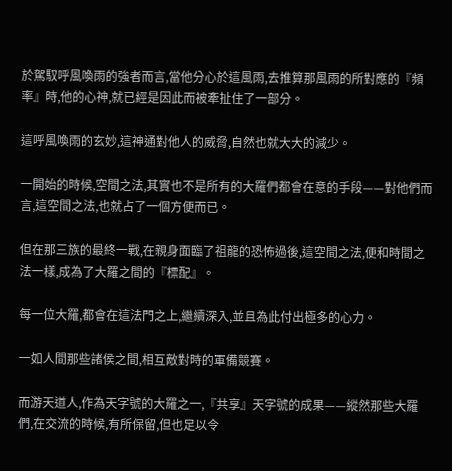於駕馭呼風喚雨的強者而言,當他分心於這風雨,去推算那風雨的所對應的『頻率』時,他的心神,就已經是因此而被牽扯住了一部分。

這呼風喚雨的玄妙,這神通對他人的威脅,自然也就大大的減少。

一開始的時候,空間之法,其實也不是所有的大羅們都會在意的手段——對他們而言,這空間之法,也就占了一個方便而已。

但在那三族的最終一戰,在親身面臨了祖龍的恐怖過後,這空間之法,便和時間之法一樣,成為了大羅之間的『標配』。

每一位大羅,都會在這法門之上,繼續深入,並且為此付出極多的心力。

一如人間那些諸侯之間,相互敵對時的軍備競賽。

而游天道人,作為天字號的大羅之一,『共享』天字號的成果——縱然那些大羅們,在交流的時候,有所保留,但也足以令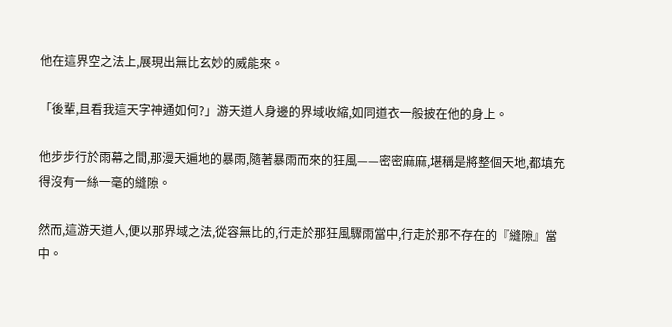他在這界空之法上,展現出無比玄妙的威能來。

「後輩,且看我這天字神通如何?」游天道人身邊的界域收縮,如同道衣一般披在他的身上。

他步步行於雨幕之間,那漫天遍地的暴雨,隨著暴雨而來的狂風——密密麻麻,堪稱是將整個天地,都填充得沒有一絲一毫的縫隙。

然而,這游天道人,便以那界域之法,從容無比的,行走於那狂風驟雨當中,行走於那不存在的『縫隙』當中。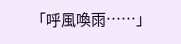「呼風喚雨……」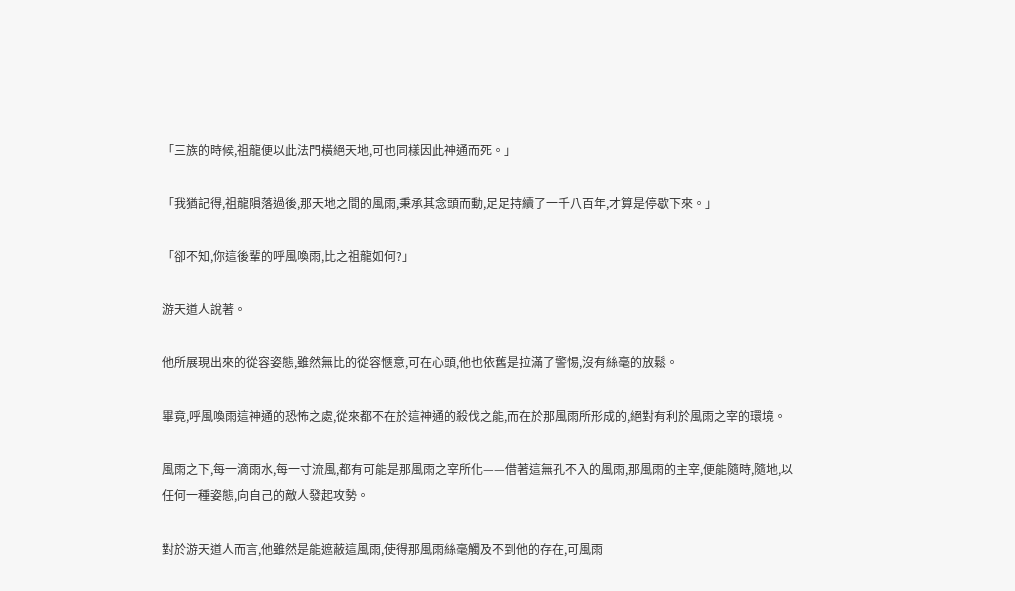「三族的時候,祖龍便以此法門橫絕天地,可也同樣因此神通而死。」

「我猶記得,祖龍隕落過後,那天地之間的風雨,秉承其念頭而動,足足持續了一千八百年,才算是停歇下來。」

「卻不知,你這後輩的呼風喚雨,比之祖龍如何?」

游天道人說著。

他所展現出來的從容姿態,雖然無比的從容愜意,可在心頭,他也依舊是拉滿了警惕,沒有絲毫的放鬆。

畢竟,呼風喚雨這神通的恐怖之處,從來都不在於這神通的殺伐之能,而在於那風雨所形成的,絕對有利於風雨之宰的環境。

風雨之下,每一滴雨水,每一寸流風,都有可能是那風雨之宰所化——借著這無孔不入的風雨,那風雨的主宰,便能隨時,隨地,以任何一種姿態,向自己的敵人發起攻勢。

對於游天道人而言,他雖然是能遮蔽這風雨,使得那風雨絲毫觸及不到他的存在,可風雨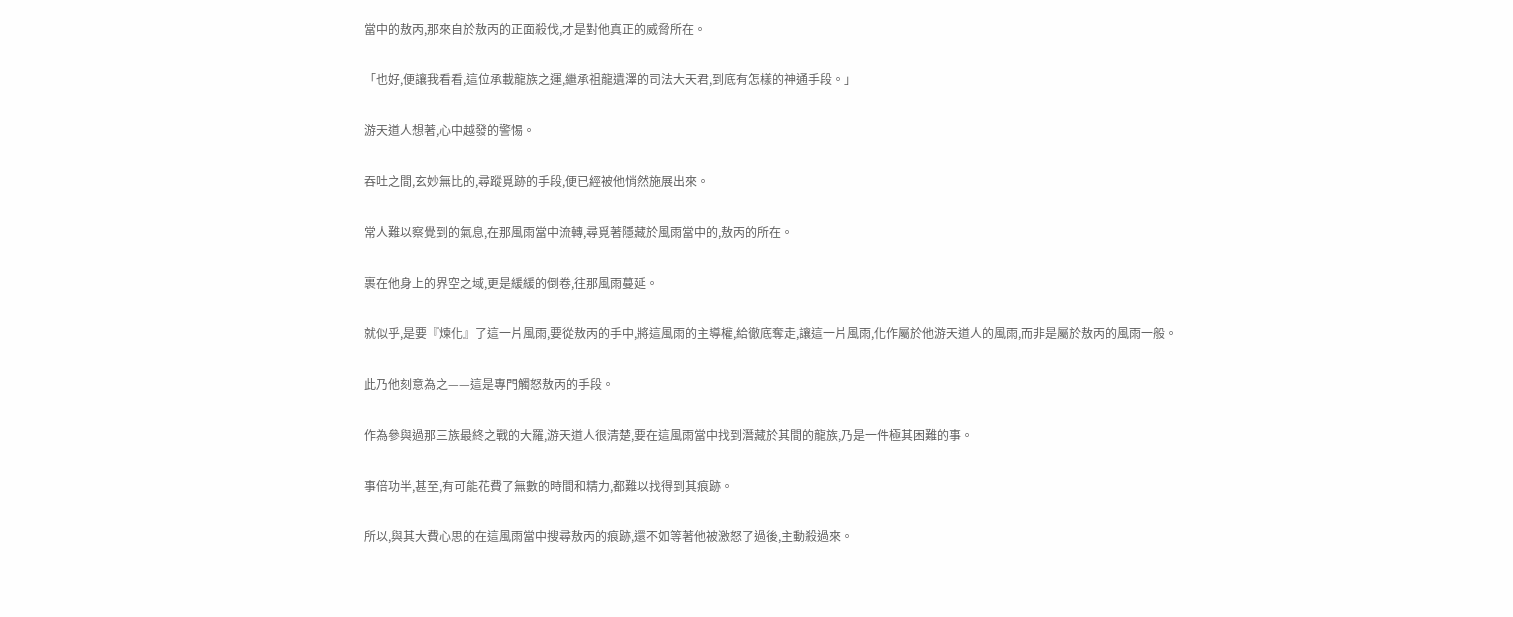當中的敖丙,那來自於敖丙的正面殺伐,才是對他真正的威脅所在。

「也好,便讓我看看,這位承載龍族之運,繼承祖龍遺澤的司法大天君,到底有怎樣的神通手段。」

游天道人想著,心中越發的警惕。

吞吐之間,玄妙無比的,尋蹤覓跡的手段,便已經被他悄然施展出來。

常人難以察覺到的氣息,在那風雨當中流轉,尋覓著隱藏於風雨當中的,敖丙的所在。

裹在他身上的界空之域,更是緩緩的倒卷,往那風雨蔓延。

就似乎,是要『煉化』了這一片風雨,要從敖丙的手中,將這風雨的主導權,給徹底奪走,讓這一片風雨,化作屬於他游天道人的風雨,而非是屬於敖丙的風雨一般。

此乃他刻意為之——這是專門觸怒敖丙的手段。

作為參與過那三族最終之戰的大羅,游天道人很清楚,要在這風雨當中找到潛藏於其間的龍族,乃是一件極其困難的事。

事倍功半,甚至,有可能花費了無數的時間和精力,都難以找得到其痕跡。

所以,與其大費心思的在這風雨當中搜尋敖丙的痕跡,還不如等著他被激怒了過後,主動殺過來。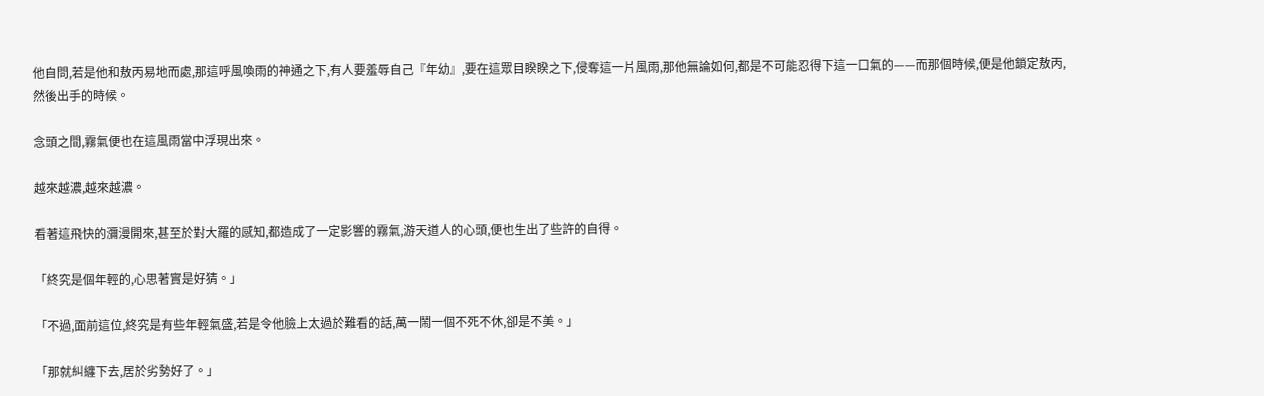他自問,若是他和敖丙易地而處,那這呼風喚雨的神通之下,有人要羞辱自己『年幼』,要在這眾目睽睽之下,侵奪這一片風雨,那他無論如何,都是不可能忍得下這一口氣的——而那個時候,便是他鎖定敖丙,然後出手的時候。

念頭之間,霧氣便也在這風雨當中浮現出來。

越來越濃,越來越濃。

看著這飛快的瀰漫開來,甚至於對大羅的感知,都造成了一定影響的霧氣,游天道人的心頭,便也生出了些許的自得。

「終究是個年輕的,心思著實是好猜。」

「不過,面前這位,終究是有些年輕氣盛,若是令他臉上太過於難看的話,萬一鬧一個不死不休,卻是不美。」

「那就糾纏下去,居於劣勢好了。」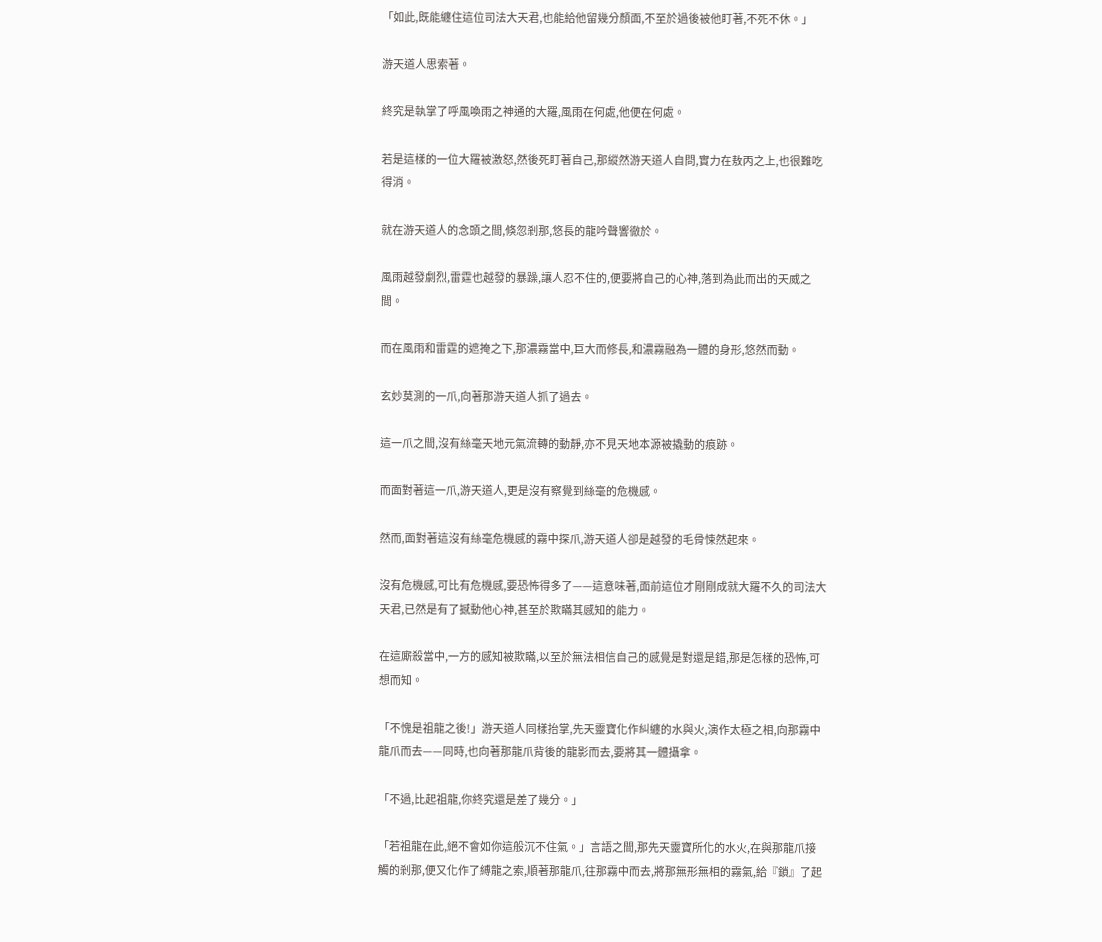「如此,既能纏住這位司法大天君,也能給他留幾分顏面,不至於過後被他盯著,不死不休。」

游天道人思索著。

終究是執掌了呼風喚雨之神通的大羅,風雨在何處,他便在何處。

若是這樣的一位大羅被激怒,然後死盯著自己,那縱然游天道人自問,實力在敖丙之上,也很難吃得消。

就在游天道人的念頭之間,倏忽剎那,悠長的龍吟聲響徹於。

風雨越發劇烈,雷霆也越發的暴躁,讓人忍不住的,便要將自己的心神,落到為此而出的天威之間。

而在風雨和雷霆的遮掩之下,那濃霧當中,巨大而修長,和濃霧融為一體的身形,悠然而動。

玄妙莫測的一爪,向著那游天道人抓了過去。

這一爪之間,沒有絲毫天地元氣流轉的動靜,亦不見天地本源被撬動的痕跡。

而面對著這一爪,游天道人,更是沒有察覺到絲毫的危機感。

然而,面對著這沒有絲毫危機感的霧中探爪,游天道人卻是越發的毛骨悚然起來。

沒有危機感,可比有危機感,要恐怖得多了——這意味著,面前這位才剛剛成就大羅不久的司法大天君,已然是有了撼動他心神,甚至於欺瞞其感知的能力。

在這廝殺當中,一方的感知被欺瞞,以至於無法相信自己的感覺是對還是錯,那是怎樣的恐怖,可想而知。

「不愧是祖龍之後!」游天道人同樣抬掌,先天靈寶化作糾纏的水與火,演作太極之相,向那霧中龍爪而去——同時,也向著那龍爪背後的龍影而去,要將其一體攝拿。

「不過,比起祖龍,你終究還是差了幾分。」

「若祖龍在此,絕不會如你這般沉不住氣。」言語之間,那先天靈寶所化的水火,在與那龍爪接觸的剎那,便又化作了縛龍之索,順著那龍爪,往那霧中而去,將那無形無相的霧氣,給『鎖』了起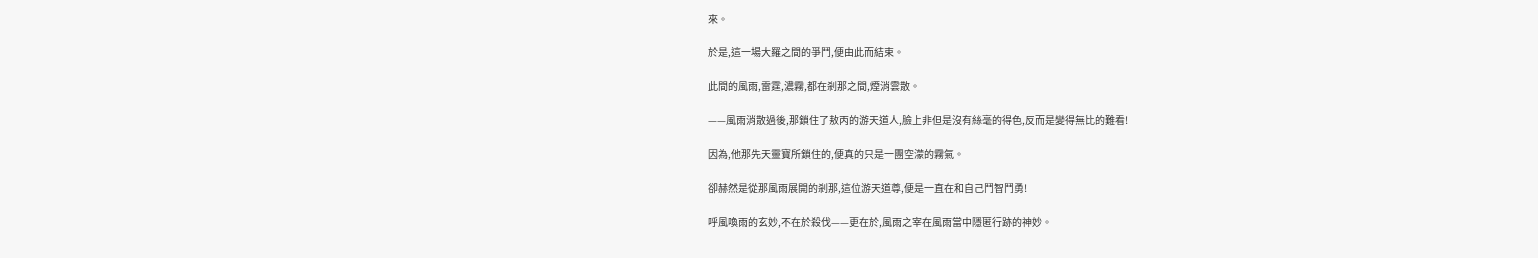來。

於是,這一場大羅之間的爭鬥,便由此而結束。

此間的風雨,雷霆,濃霧,都在剎那之間,煙消雲散。

——風雨消散過後,那鎖住了敖丙的游天道人,臉上非但是沒有絲毫的得色,反而是變得無比的難看!

因為,他那先天靈寶所鎖住的,便真的只是一團空濛的霧氣。

卻赫然是從那風雨展開的剎那,這位游天道尊,便是一直在和自己鬥智鬥勇!

呼風喚雨的玄妙,不在於殺伐——更在於,風雨之宰在風雨當中隱匿行跡的神妙。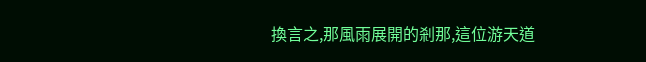換言之,那風雨展開的剎那,這位游天道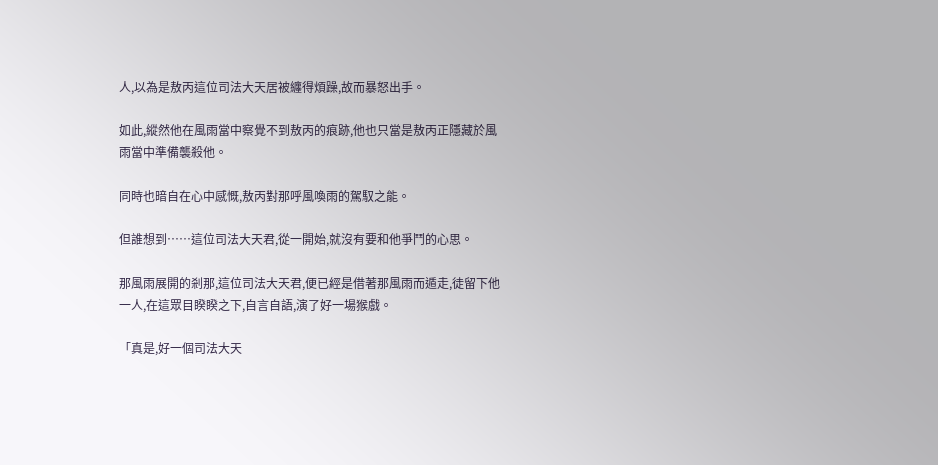人,以為是敖丙這位司法大天居被纏得煩躁,故而暴怒出手。

如此,縱然他在風雨當中察覺不到敖丙的痕跡,他也只當是敖丙正隱藏於風雨當中準備襲殺他。

同時也暗自在心中感慨,敖丙對那呼風喚雨的駕馭之能。

但誰想到……這位司法大天君,從一開始,就沒有要和他爭鬥的心思。

那風雨展開的剎那,這位司法大天君,便已經是借著那風雨而遁走,徒留下他一人,在這眾目睽睽之下,自言自語,演了好一場猴戲。

「真是,好一個司法大天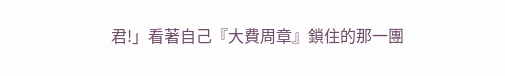君!」看著自己『大費周章』鎖住的那一團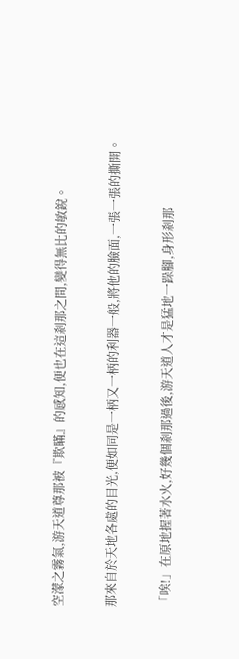空濛之霧氣,游天道尊那被『欺瞞』的感知,便也在這剎那之間,變得無比的敏銳。

那來自於天地各處的目光,便如同是一柄又一柄的利器一般,將他的臉面,一張一張的撕開。

「唉!」在原地握著水火,好幾個剎那過後,游天道人才是猛地一跺腳,身形剎那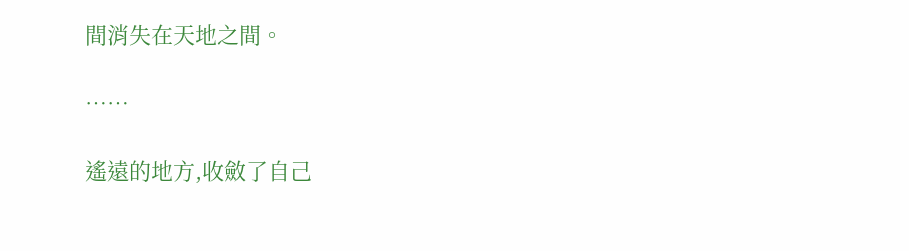間消失在天地之間。

……

遙遠的地方,收斂了自己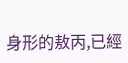身形的敖丙,已經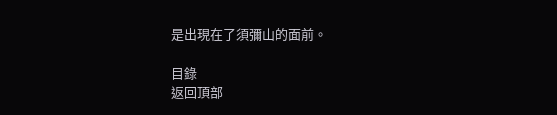是出現在了須彌山的面前。

目錄
返回頂部